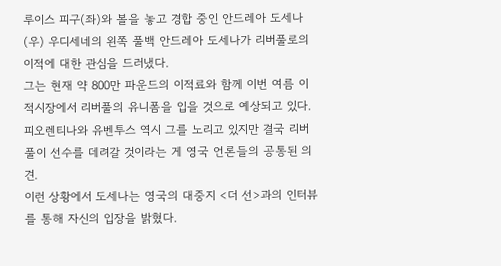루이스 피구(좌)와 볼을 놓고 경합 중인 안드레아 도세나(우) 우디세네의 왼쪽 풀백 안드레아 도세나가 리버풀로의 이적에 대한 관심을 드러냈다.
그는 현재 약 800만 파운드의 이적료와 함께 이번 여름 이적시장에서 리버풀의 유니폼을 입을 것으로 예상되고 있다. 피오렌티나와 유벤투스 역시 그를 노리고 있지만 결국 리버풀이 선수를 데려갈 것이라는 게 영국 언론들의 공통된 의견.
이런 상황에서 도세나는 영국의 대중지 <더 선>과의 인터뷰를 통해 자신의 입장을 밝혔다.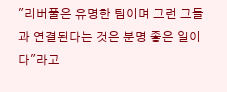"리버풀은 유명한 팀이며 그런 그들과 연결된다는 것은 분명 좋은 일이다"라고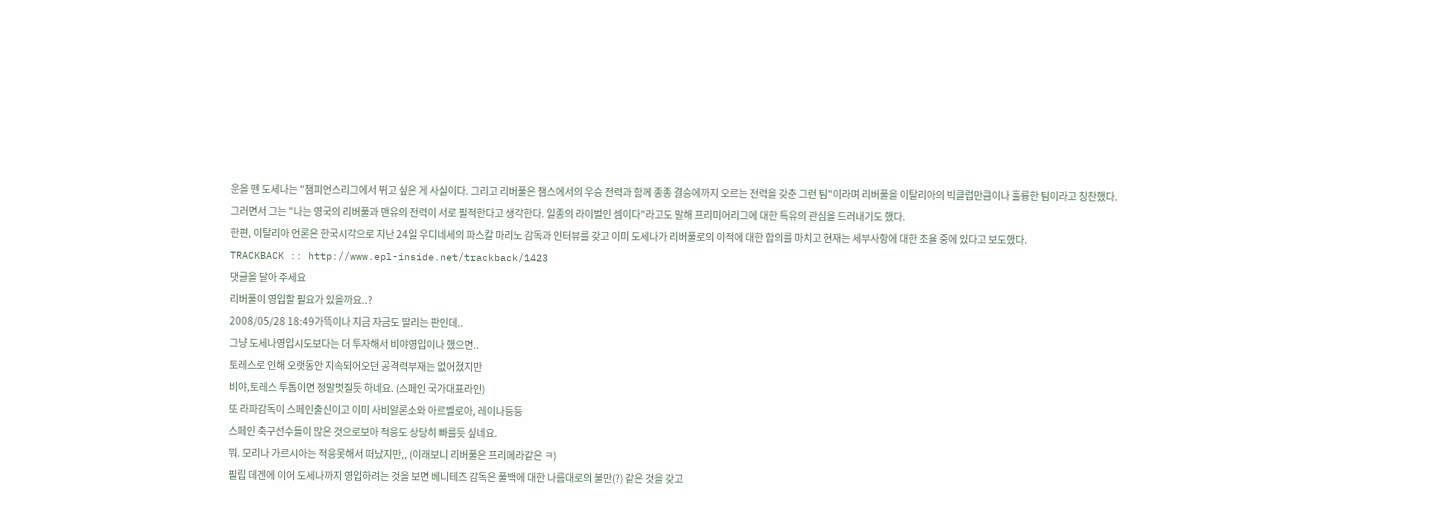운을 뗀 도세나는 "챔피언스리그에서 뛰고 싶은 게 사실이다. 그리고 리버풀은 챔스에서의 우승 전력과 함께 종종 결승에까지 오르는 전력을 갖춘 그런 팀"이라며 리버풀을 이탈리아의 빅클럽만큼이나 훌륭한 팀이라고 칭찬했다.
그러면서 그는 "나는 영국의 리버풀과 맨유의 전력이 서로 필적한다고 생각한다. 일종의 라이벌인 셈이다"라고도 말해 프리미어리그에 대한 특유의 관심을 드러내기도 했다.
한편, 이탈리아 언론은 한국시각으로 지난 24일 우디네세의 파스칼 마리노 감독과 인터뷰를 갖고 이미 도세나가 리버풀로의 이적에 대한 합의를 마치고 현재는 세부사항에 대한 조율 중에 있다고 보도했다.
TRACKBACK :: http://www.epl-inside.net/trackback/1423
댓글을 달아 주세요
리버풀이 영입할 필요가 있을까요..?
2008/05/28 18:49가뜩이나 지금 자금도 딸리는 판인데..
그냥 도세나영입시도보다는 더 투자해서 비야영입이나 했으면..
토레스로 인해 오랫동안 지속되어오던 공격력부재는 없어졌지만
비야,토레스 투톱이면 정말멋질듯 하네요. (스페인 국가대표라인)
또 라파감독이 스페인출신이고 이미 사비알론소와 아르벨로아, 레이나등등
스페인 축구선수들이 많은 것으로보아 적응도 상당히 빠를듯 싶네요.
뭐. 모리나 가르시아는 적응못해서 떠났지만,, (이래보니 리버풀은 프리메라같은 ㅋ)
필립 데겐에 이어 도세나까지 영입하려는 것을 보면 베니테즈 감독은 풀백에 대한 나름대로의 불만(?) 같은 것을 갖고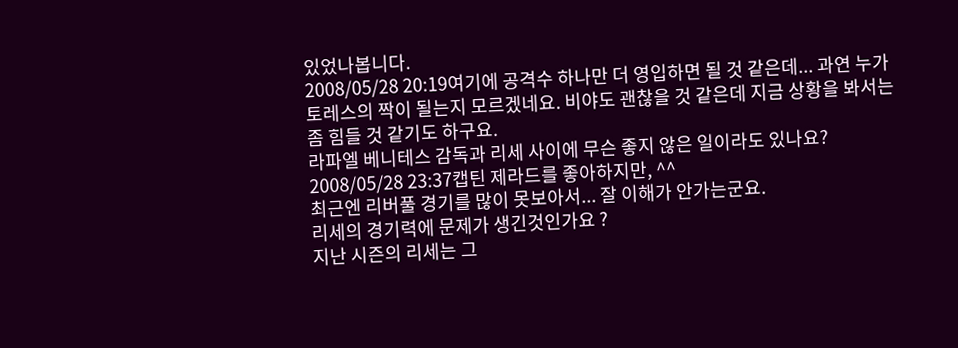있었나봅니다.
2008/05/28 20:19여기에 공격수 하나만 더 영입하면 될 것 같은데... 과연 누가 토레스의 짝이 될는지 모르겠네요. 비야도 괜찮을 것 같은데 지금 상황을 봐서는 좀 힘들 것 같기도 하구요.
라파엘 베니테스 감독과 리세 사이에 무슨 좋지 않은 일이라도 있나요?
2008/05/28 23:37캡틴 제라드를 좋아하지만, ^^
최근엔 리버풀 경기를 많이 못보아서... 잘 이해가 안가는군요.
리세의 경기력에 문제가 생긴것인가요 ?
지난 시즌의 리세는 그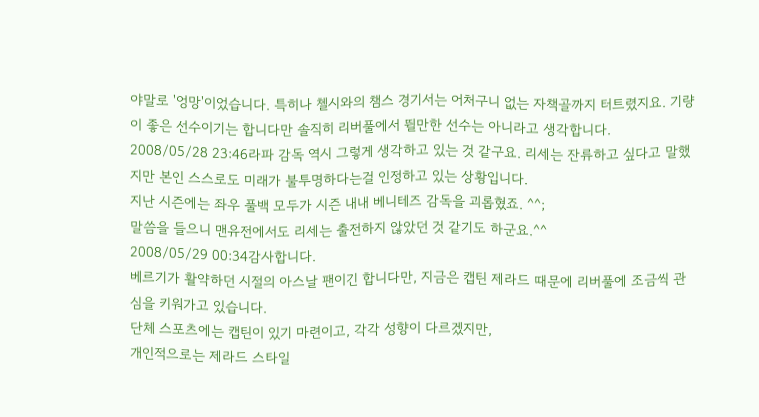야말로 '엉망'이었습니다. 특히나 첼시와의 챔스 경기서는 어처구니 없는 자책골까지 터트렸지요. 기량이 좋은 선수이기는 합니다만 솔직히 리버풀에서 뛸만한 선수는 아니라고 생각합니다.
2008/05/28 23:46라파 감독 역시 그렇게 생각하고 있는 것 같구요. 리세는 잔류하고 싶다고 말했지만 본인 스스로도 미래가 불투명하다는걸 인정하고 있는 상황입니다.
지난 시즌에는 좌우 풀백 모두가 시즌 내내 베니테즈 감독을 괴롭혔죠. ^^;
말씀을 들으니 맨유전에서도 리세는 출전하지 않았던 것 같기도 하군요.^^
2008/05/29 00:34감사합니다.
베르기가 활약하던 시절의 아스날 팬이긴 합니다만, 지금은 캡틴 제라드 때문에 리버풀에 조금씩 관심을 키워가고 있습니다.
단체 스포츠에는 캡틴이 있기 마련이고, 각각 성향이 다르겠지만,
개인적으로는 제라드 스타일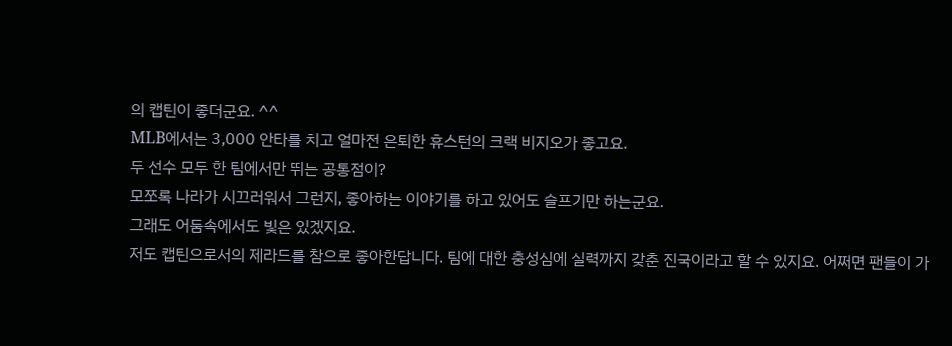의 캡틴이 좋더군요. ^^
MLB에서는 3,000 안타를 치고 얼마전 은퇴한 휴스턴의 크랙 비지오가 좋고요.
두 선수 모두 한 팀에서만 뛰는 공통점이?
모쪼록 나라가 시끄러워서 그런지, 좋아하는 이야기를 하고 있어도 슬프기만 하는군요.
그래도 어둠속에서도 빛은 있겠지요.
저도 캡틴으로서의 제라드를 참으로 좋아한답니다. 팀에 대한 충성심에 실력까지 갖춘 진국이라고 할 수 있지요. 어쩌면 팬들이 가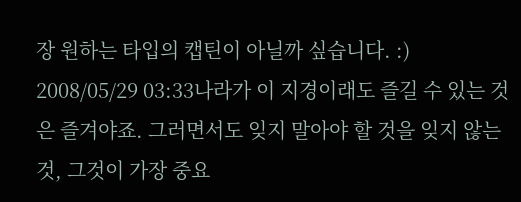장 원하는 타입의 캡틴이 아닐까 싶습니다. :)
2008/05/29 03:33나라가 이 지경이래도 즐길 수 있는 것은 즐겨야죠. 그러면서도 잊지 말아야 할 것을 잊지 않는 것, 그것이 가장 중요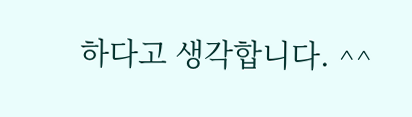하다고 생각합니다. ^^